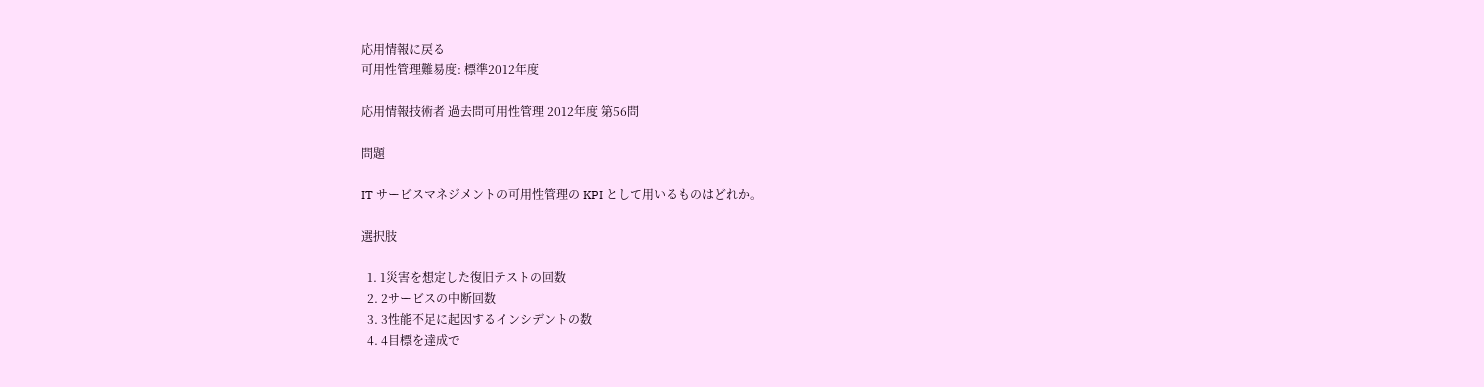応用情報に戻る
可用性管理難易度: 標準2012年度

応用情報技術者 過去問可用性管理 2012年度 第56問

問題

IT サービスマネジメントの可用性管理の KPI として用いるものはどれか。

選択肢

  1. 1災害を想定した復旧テストの回数
  2. 2サービスの中断回数
  3. 3性能不足に起因するインシデントの数
  4. 4目標を達成で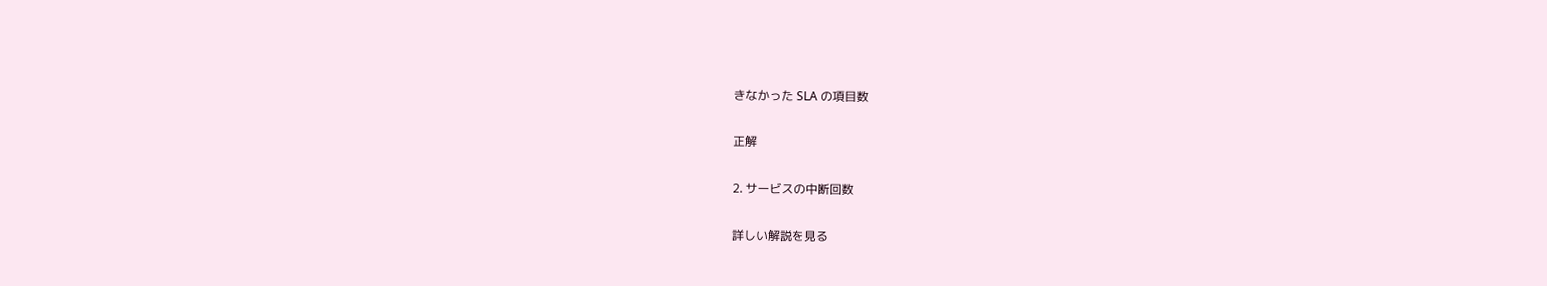きなかった SLA の項目数

正解

2. サービスの中断回数

詳しい解説を見る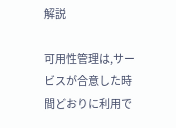解説

可用性管理は,サービスが合意した時間どおりに利用で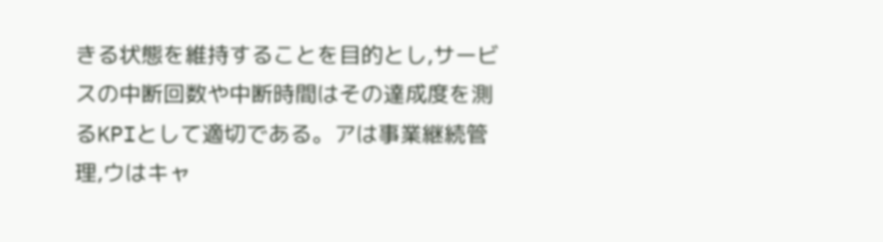きる状態を維持することを目的とし,サービスの中断回数や中断時間はその達成度を測るKPIとして適切である。アは事業継続管理,ウはキャ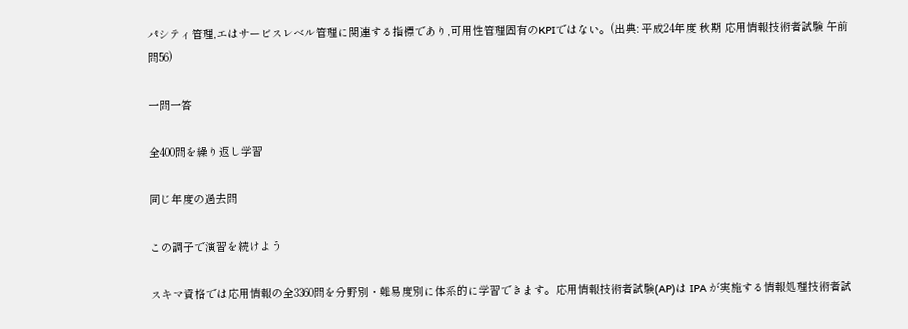パシティ管理,エはサービスレベル管理に関連する指標であり,可用性管理固有のKPIではない。(出典: 平成24年度 秋期 応用情報技術者試験 午前 問56)

一問一答

全400問を繰り返し学習

同じ年度の過去問

この調子で演習を続けよう

スキマ資格では応用情報の全3360問を分野別・難易度別に体系的に学習できます。応用情報技術者試験(AP)は IPA が実施する情報処理技術者試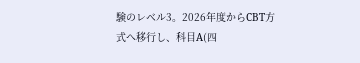験のレベル3。2026年度からCBT方式へ移行し、科目A(四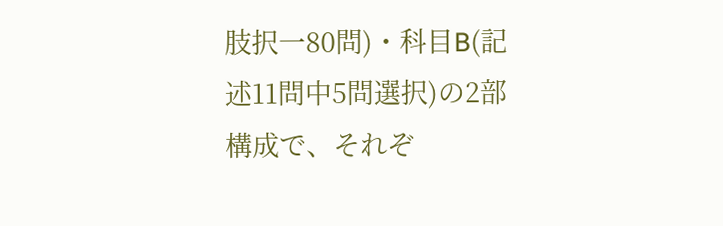肢択一80問)・科目B(記述11問中5問選択)の2部構成で、それぞ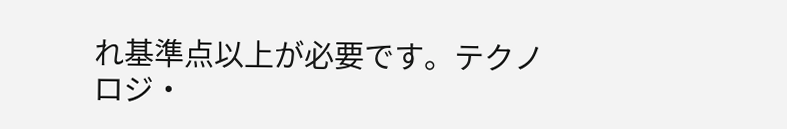れ基準点以上が必要です。テクノロジ・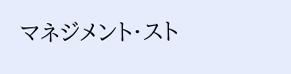マネジメント・スト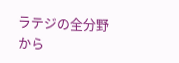ラテジの全分野から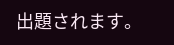出題されます。